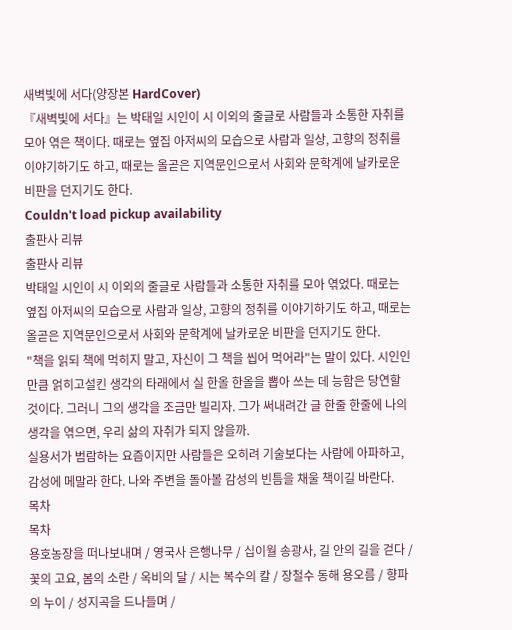새벽빛에 서다(양장본 HardCover)
『새벽빛에 서다』는 박태일 시인이 시 이외의 줄글로 사람들과 소통한 자취를 모아 엮은 책이다. 때로는 옆집 아저씨의 모습으로 사람과 일상, 고향의 정취를 이야기하기도 하고, 때로는 올곧은 지역문인으로서 사회와 문학계에 날카로운 비판을 던지기도 한다.
Couldn't load pickup availability
출판사 리뷰
출판사 리뷰
박태일 시인이 시 이외의 줄글로 사람들과 소통한 자취를 모아 엮었다. 때로는 옆집 아저씨의 모습으로 사람과 일상, 고향의 정취를 이야기하기도 하고, 때로는 올곧은 지역문인으로서 사회와 문학계에 날카로운 비판을 던지기도 한다.
"책을 읽되 책에 먹히지 말고, 자신이 그 책을 씹어 먹어라"는 말이 있다. 시인인 만큼 얽히고설킨 생각의 타래에서 실 한올 한올을 뽑아 쓰는 데 능함은 당연할 것이다. 그러니 그의 생각을 조금만 빌리자. 그가 써내려간 글 한줄 한줄에 나의 생각을 엮으면, 우리 삶의 자취가 되지 않을까.
실용서가 범람하는 요즘이지만 사람들은 오히려 기술보다는 사람에 아파하고, 감성에 메말라 한다. 나와 주변을 돌아볼 감성의 빈틈을 채울 책이길 바란다.
목차
목차
용호농장을 떠나보내며 / 영국사 은행나무 / 십이월 송광사, 길 안의 길을 걷다 / 꽃의 고요, 봄의 소란 / 옥비의 달 / 시는 복수의 칼 / 장철수 동해 용오름 / 향파의 누이 / 성지곡을 드나들며 /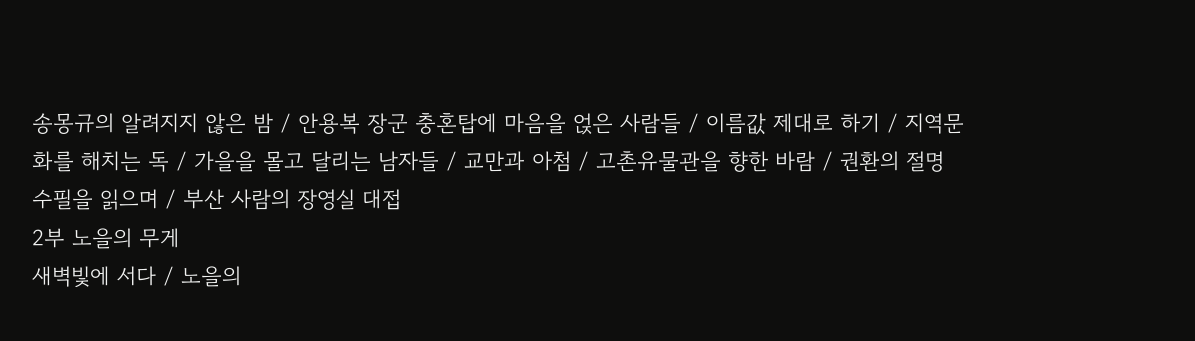송몽규의 알려지지 않은 밤 / 안용복 장군 충혼탑에 마음을 얹은 사람들 / 이름값 제대로 하기 / 지역문화를 해치는 독 / 가을을 몰고 달리는 남자들 / 교만과 아첨 / 고촌유물관을 향한 바람 / 권환의 절명 수필을 읽으며 / 부산 사람의 장영실 대접
2부 노을의 무게
새벽빛에 서다 / 노을의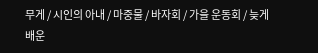무게 / 시인의 아내 / 마중물 / 바자회 / 가을 운동회 / 늦게 배운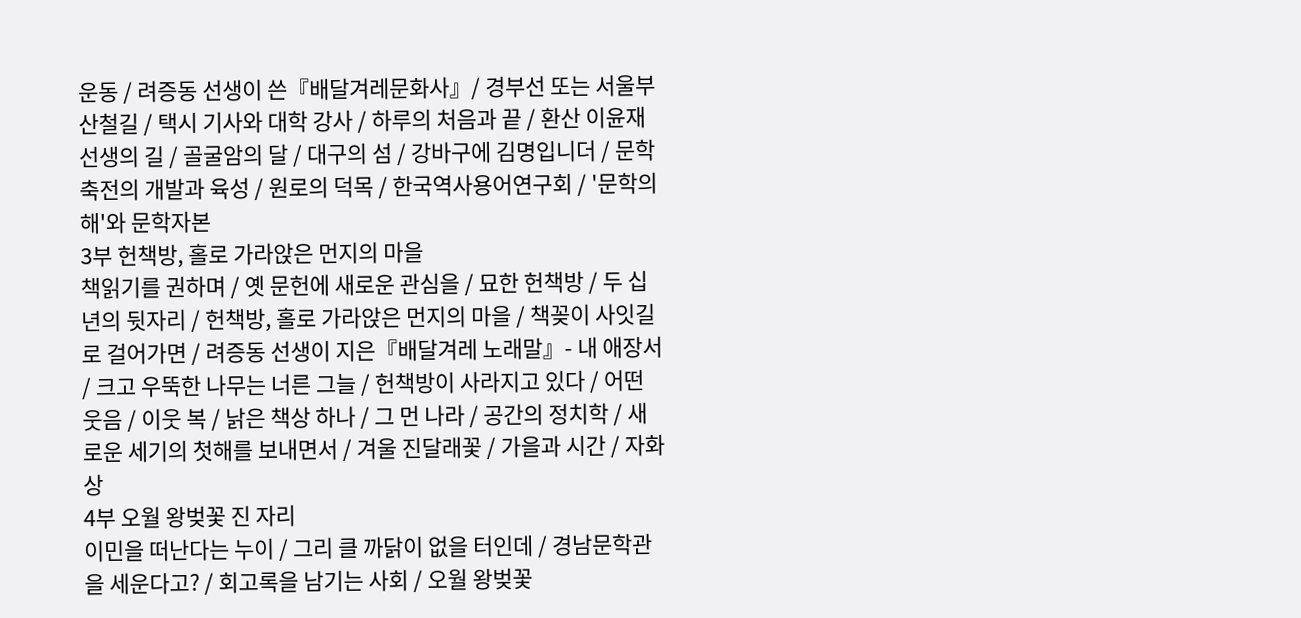운동 / 려증동 선생이 쓴『배달겨레문화사』/ 경부선 또는 서울부산철길 / 택시 기사와 대학 강사 / 하루의 처음과 끝 / 환산 이윤재 선생의 길 / 골굴암의 달 / 대구의 섬 / 강바구에 김명입니더 / 문학 축전의 개발과 육성 / 원로의 덕목 / 한국역사용어연구회 / '문학의 해'와 문학자본
3부 헌책방, 홀로 가라앉은 먼지의 마을
책읽기를 권하며 / 옛 문헌에 새로운 관심을 / 묘한 헌책방 / 두 십 년의 뒷자리 / 헌책방, 홀로 가라앉은 먼지의 마을 / 책꽂이 사잇길로 걸어가면 / 려증동 선생이 지은『배달겨레 노래말』- 내 애장서 / 크고 우뚝한 나무는 너른 그늘 / 헌책방이 사라지고 있다 / 어떤 웃음 / 이웃 복 / 낡은 책상 하나 / 그 먼 나라 / 공간의 정치학 / 새로운 세기의 첫해를 보내면서 / 겨울 진달래꽃 / 가을과 시간 / 자화상
4부 오월 왕벚꽃 진 자리
이민을 떠난다는 누이 / 그리 클 까닭이 없을 터인데 / 경남문학관을 세운다고? / 회고록을 남기는 사회 / 오월 왕벚꽃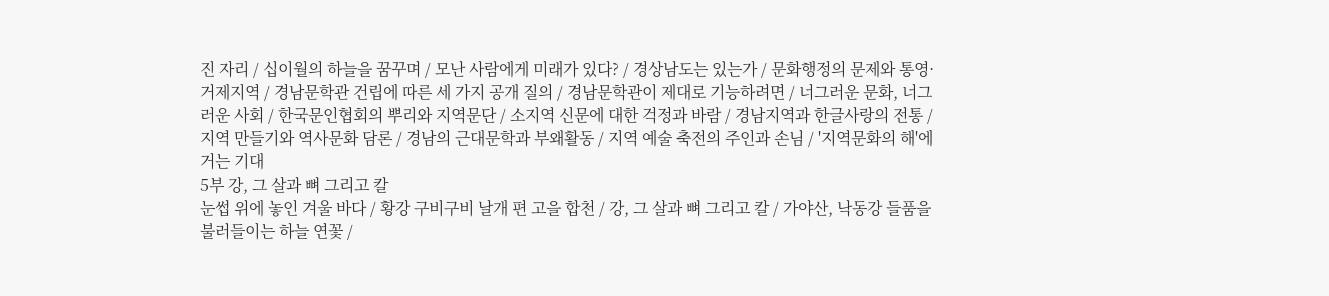진 자리 / 십이월의 하늘을 꿈꾸며 / 모난 사람에게 미래가 있다? / 경상남도는 있는가 / 문화행정의 문제와 통영·거제지역 / 경남문학관 건립에 따른 세 가지 공개 질의 / 경남문학관이 제대로 기능하려면 / 너그러운 문화, 너그러운 사회 / 한국문인협회의 뿌리와 지역문단 / 소지역 신문에 대한 걱정과 바람 / 경남지역과 한글사랑의 전통 / 지역 만들기와 역사문화 담론 / 경남의 근대문학과 부왜활동 / 지역 예술 축전의 주인과 손님 / '지역문화의 해'에 거는 기대
5부 강, 그 살과 뼈 그리고 칼
눈썹 위에 놓인 겨울 바다 / 황강 구비구비 날개 편 고을 합천 / 강, 그 살과 뼈 그리고 칼 / 가야산, 낙동강 들품을 불러들이는 하늘 연꽃 /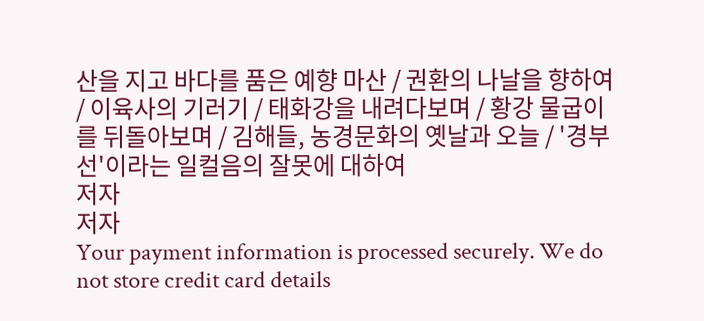산을 지고 바다를 품은 예향 마산 / 권환의 나날을 향하여 / 이육사의 기러기 / 태화강을 내려다보며 / 황강 물굽이를 뒤돌아보며 / 김해들, 농경문화의 옛날과 오늘 / '경부선'이라는 일컬음의 잘못에 대하여
저자
저자
Your payment information is processed securely. We do not store credit card details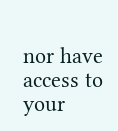nor have access to your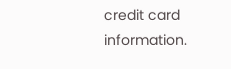credit card information.